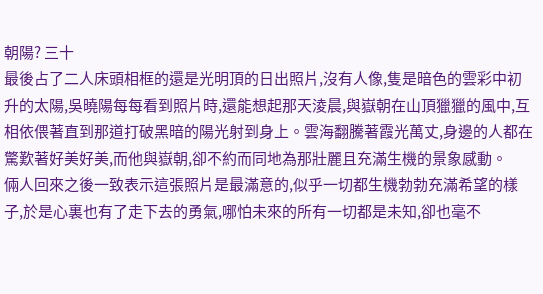朝陽? 三十
最後占了二人床頭相框的還是光明頂的日出照片,沒有人像,隻是暗色的雲彩中初升的太陽,吳曉陽每每看到照片時,還能想起那天淩晨,與嶽朝在山頂獵獵的風中,互相依偎著直到那道打破黑暗的陽光射到身上。雲海翻騰著霞光萬丈,身邊的人都在驚歎著好美好美,而他與嶽朝,卻不約而同地為那壯麗且充滿生機的景象感動。
倆人回來之後一致表示這張照片是最滿意的,似乎一切都生機勃勃充滿希望的樣子,於是心裏也有了走下去的勇氣,哪怕未來的所有一切都是未知,卻也毫不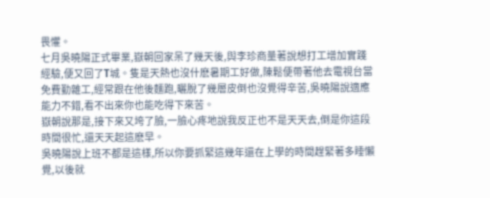畏懼。
七月吳曉陽正式畢業,嶽朝回家呆了幾天後,與李珍商量著說想打工增加實踐經驗,便又回了T城。隻是天熱也沒什麽暑期工好做,陳鬆便帶著他去電視台當免費勤雜工,經常跟在他後麵跑,曬脫了幾層皮倒也沒覺得辛苦,吳曉陽說適應能力不錯,看不出來你也能吃得下來苦。
嶽朝說那是,接下來又垮了臉,一臉心疼地說我反正也不是天天去,倒是你這段時間很忙,還天天起這麽早。
吳曉陽說上班不都是這樣,所以你要抓緊這幾年還在上學的時間趕緊著多睡懶覺,以後就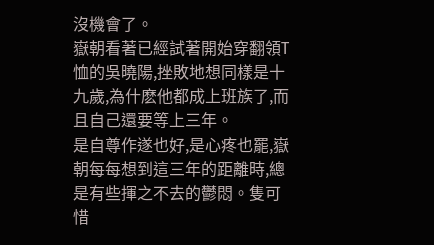沒機會了。
嶽朝看著已經試著開始穿翻領T恤的吳曉陽,挫敗地想同樣是十九歲,為什麽他都成上班族了,而且自己還要等上三年。
是自尊作遂也好,是心疼也罷,嶽朝每每想到這三年的距離時,總是有些揮之不去的鬱悶。隻可惜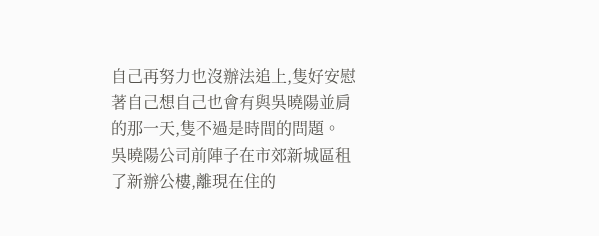自己再努力也沒辦法追上,隻好安慰著自己想自己也會有與吳曉陽並肩的那一天,隻不過是時間的問題。
吳曉陽公司前陣子在市郊新城區租了新辦公樓,離現在住的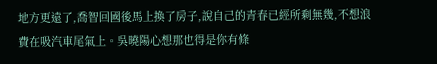地方更遠了,喬智回國後馬上換了房子,說自己的青春已經所剩無幾,不想浪費在吸汽車尾氣上。吳曉陽心想那也得是你有條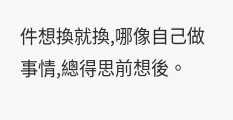件想換就換,哪像自己做事情,總得思前想後。